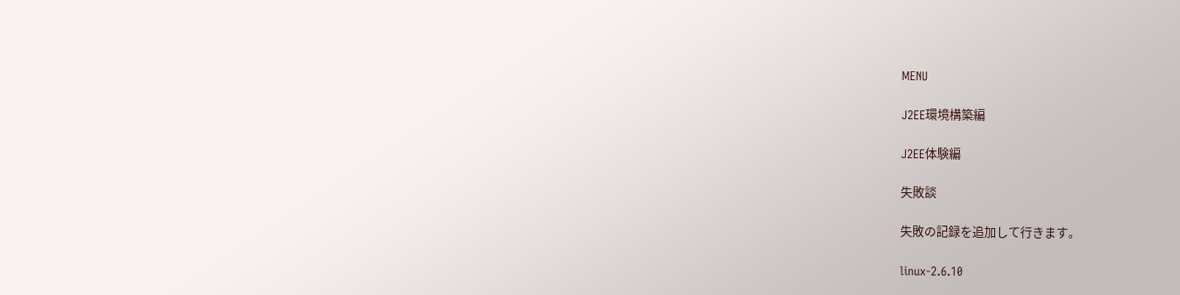MENU

J2EE環境構築編

J2EE体験編

失敗談

失敗の記録を追加して行きます。

linux-2.6.10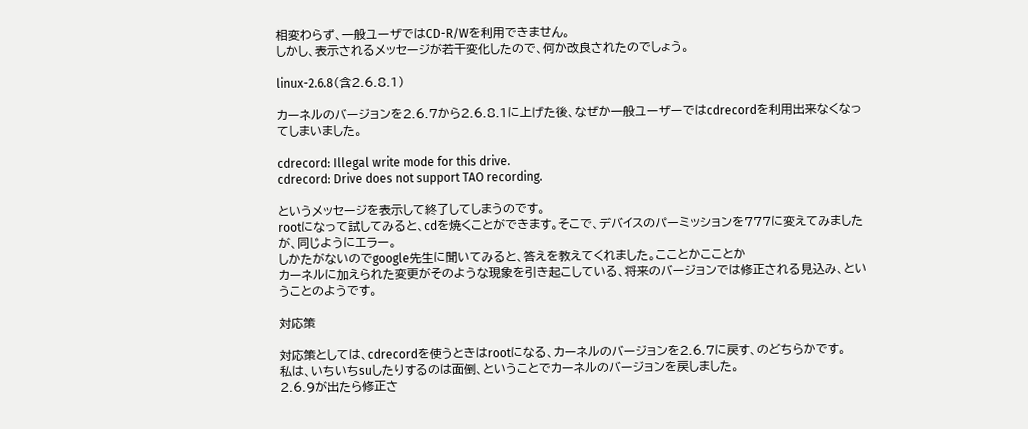相変わらず、一般ユーザではCD-R/Wを利用できません。
しかし、表示されるメッセージが若干変化したので、何か改良されたのでしょう。

linux-2.6.8(含2.6.8.1)

カーネルのバージョンを2.6.7から2.6.8.1に上げた後、なぜか一般ユーザーではcdrecordを利用出来なくなってしまいました。

cdrecord: Illegal write mode for this drive.
cdrecord: Drive does not support TAO recording.

というメッセージを表示して終了してしまうのです。
rootになって試してみると、cdを焼くことができます。そこで、デバイスのパーミッションを777に変えてみましたが、同じようにエラー。
しかたがないのでgoogle先生に聞いてみると、答えを教えてくれました。こことかこことか
カーネルに加えられた変更がそのような現象を引き起こしている、将来のバージョンでは修正される見込み、ということのようです。

対応策

対応策としては、cdrecordを使うときはrootになる、カーネルのバージョンを2.6.7に戻す、のどちらかです。
私は、いちいちsuしたりするのは面倒、ということでカーネルのバージョンを戻しました。
2.6.9が出たら修正さ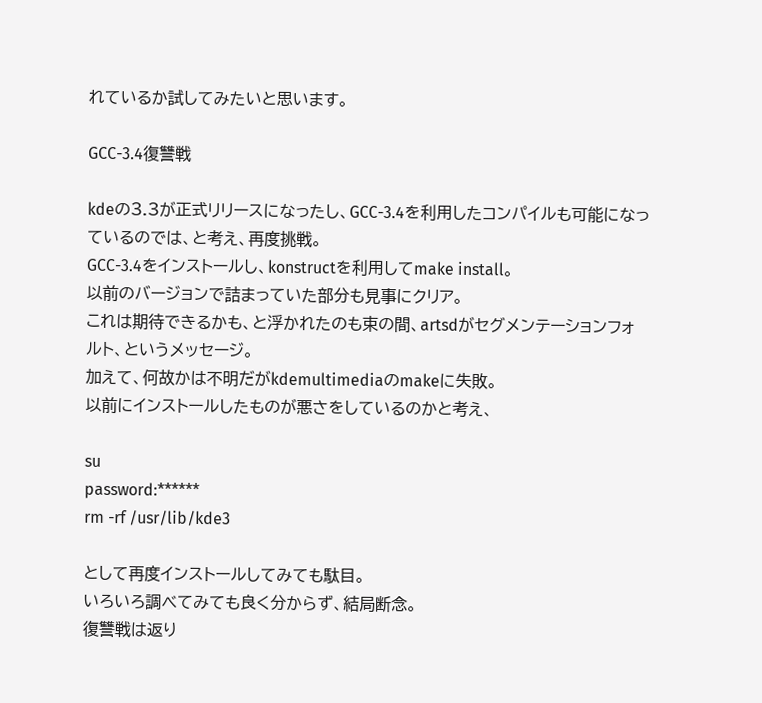れているか試してみたいと思います。

GCC-3.4復讐戦

kdeの3.3が正式リリースになったし、GCC-3.4を利用したコンパイルも可能になっているのでは、と考え、再度挑戦。
GCC-3.4をインストールし、konstructを利用してmake install。
以前のバージョンで詰まっていた部分も見事にクリア。
これは期待できるかも、と浮かれたのも束の間、artsdがセグメンテーションフォルト、というメッセージ。
加えて、何故かは不明だがkdemultimediaのmakeに失敗。
以前にインストールしたものが悪さをしているのかと考え、

su
password:******
rm -rf /usr/lib/kde3

として再度インストールしてみても駄目。
いろいろ調べてみても良く分からず、結局断念。
復讐戦は返り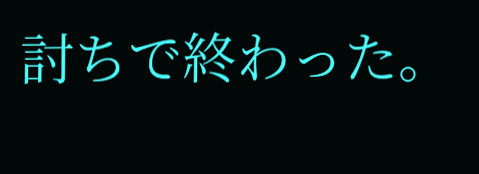討ちで終わった。